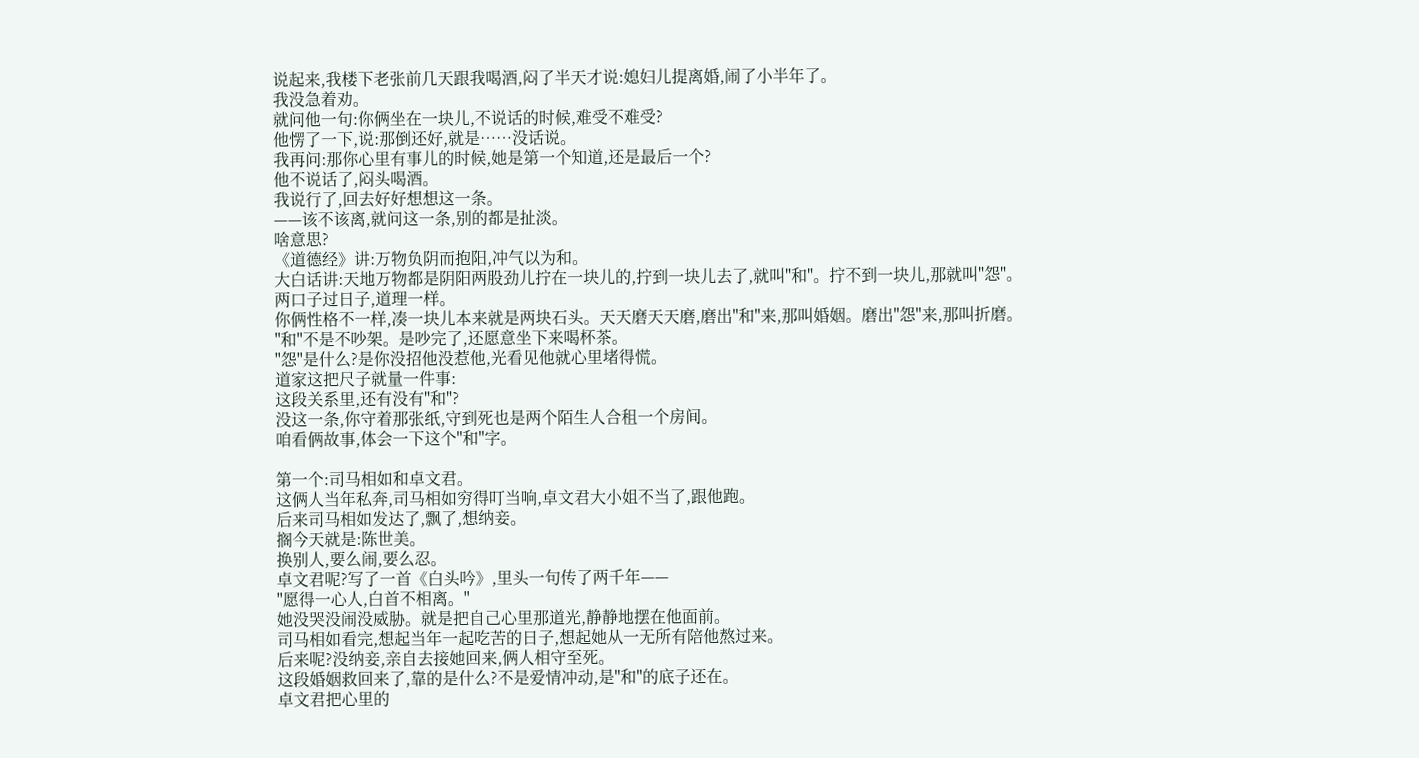说起来,我楼下老张前几天跟我喝酒,闷了半天才说:媳妇儿提离婚,闹了小半年了。
我没急着劝。
就问他一句:你俩坐在一块儿,不说话的时候,难受不难受?
他愣了一下,说:那倒还好,就是……没话说。
我再问:那你心里有事儿的时候,她是第一个知道,还是最后一个?
他不说话了,闷头喝酒。
我说行了,回去好好想想这一条。
——该不该离,就问这一条,别的都是扯淡。
啥意思?
《道德经》讲:万物负阴而抱阳,冲气以为和。
大白话讲:天地万物都是阴阳两股劲儿拧在一块儿的,拧到一块儿去了,就叫"和"。拧不到一块儿,那就叫"怨"。
两口子过日子,道理一样。
你俩性格不一样,凑一块儿本来就是两块石头。天天磨天天磨,磨出"和"来,那叫婚姻。磨出"怨"来,那叫折磨。
"和"不是不吵架。是吵完了,还愿意坐下来喝杯茶。
"怨"是什么?是你没招他没惹他,光看见他就心里堵得慌。
道家这把尺子就量一件事:
这段关系里,还有没有"和"?
没这一条,你守着那张纸,守到死也是两个陌生人合租一个房间。
咱看俩故事,体会一下这个"和"字。

第一个:司马相如和卓文君。
这俩人当年私奔,司马相如穷得叮当响,卓文君大小姐不当了,跟他跑。
后来司马相如发达了,飘了,想纳妾。
搁今天就是:陈世美。
换别人,要么闹,要么忍。
卓文君呢?写了一首《白头吟》,里头一句传了两千年——
"愿得一心人,白首不相离。"
她没哭没闹没威胁。就是把自己心里那道光,静静地摆在他面前。
司马相如看完,想起当年一起吃苦的日子,想起她从一无所有陪他熬过来。
后来呢?没纳妾,亲自去接她回来,俩人相守至死。
这段婚姻救回来了,靠的是什么?不是爱情冲动,是"和"的底子还在。
卓文君把心里的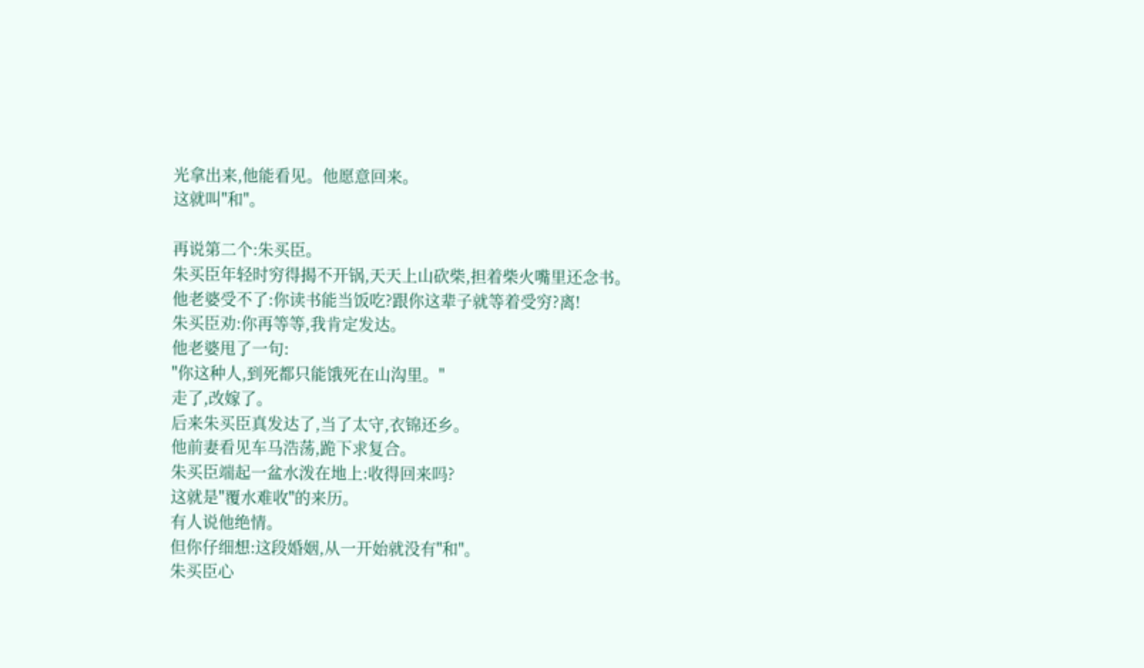光拿出来,他能看见。他愿意回来。
这就叫"和"。

再说第二个:朱买臣。
朱买臣年轻时穷得揭不开锅,天天上山砍柴,担着柴火嘴里还念书。
他老婆受不了:你读书能当饭吃?跟你这辈子就等着受穷?离!
朱买臣劝:你再等等,我肯定发达。
他老婆甩了一句:
"你这种人,到死都只能饿死在山沟里。"
走了,改嫁了。
后来朱买臣真发达了,当了太守,衣锦还乡。
他前妻看见车马浩荡,跪下求复合。
朱买臣端起一盆水泼在地上:收得回来吗?
这就是"覆水难收"的来历。
有人说他绝情。
但你仔细想:这段婚姻,从一开始就没有"和"。
朱买臣心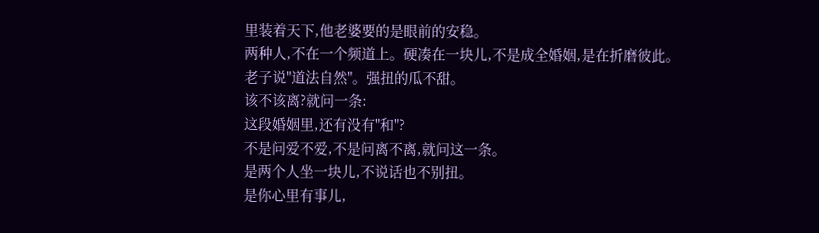里装着天下,他老婆要的是眼前的安稳。
两种人,不在一个频道上。硬凑在一块儿,不是成全婚姻,是在折磨彼此。
老子说"道法自然"。强扭的瓜不甜。
该不该离?就问一条:
这段婚姻里,还有没有"和"?
不是问爱不爱,不是问离不离,就问这一条。
是两个人坐一块儿,不说话也不别扭。
是你心里有事儿,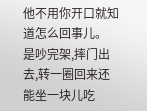他不用你开口就知道怎么回事儿。
是吵完架,摔门出去,转一圈回来还能坐一块儿吃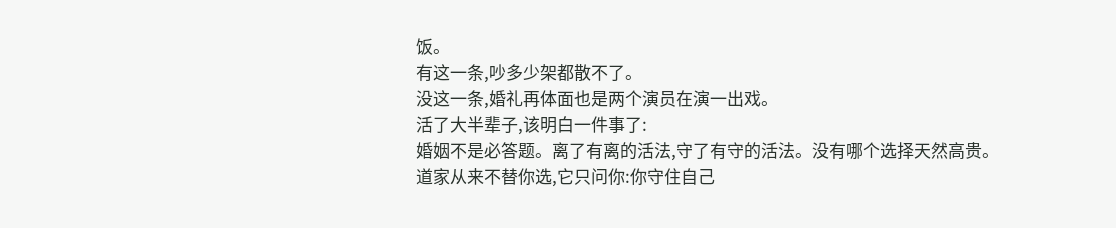饭。
有这一条,吵多少架都散不了。
没这一条,婚礼再体面也是两个演员在演一出戏。
活了大半辈子,该明白一件事了:
婚姻不是必答题。离了有离的活法,守了有守的活法。没有哪个选择天然高贵。
道家从来不替你选,它只问你:你守住自己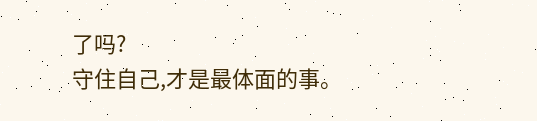了吗?
守住自己,才是最体面的事。